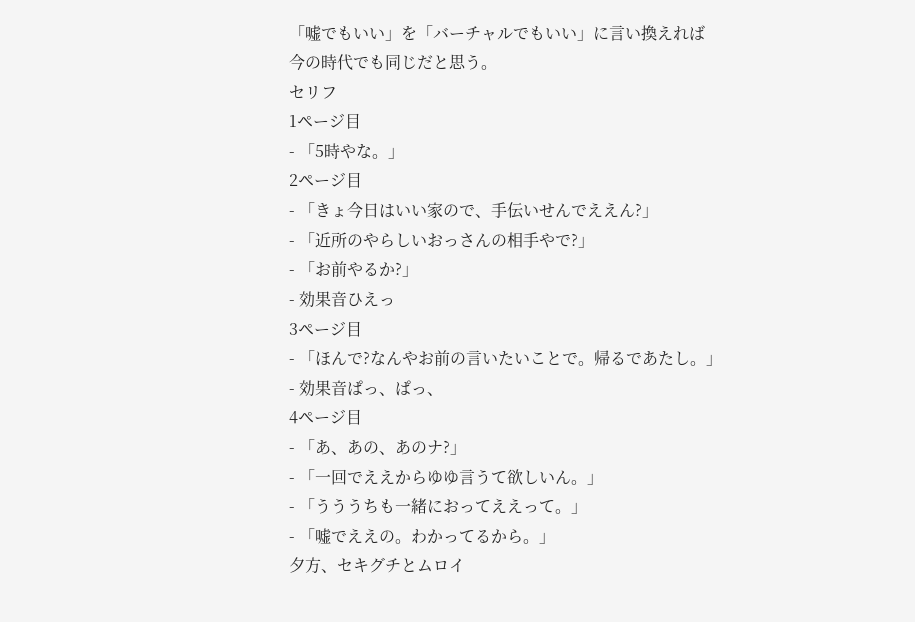「嘘でもいい」を「バーチャルでもいい」に言い換えれば
今の時代でも同じだと思う。
セリフ
1ページ目
- 「5時やな。」
2ページ目
- 「きょ今日はいい家ので、手伝いせんでええん?」
- 「近所のやらしいおっさんの相手やで?」
- 「お前やるか?」
- 効果音ひえっ
3ページ目
- 「ほんで?なんやお前の言いたいことで。帰るであたし。」
- 効果音ぱっ、ぱっ、
4ページ目
- 「あ、あの、あのナ?」
- 「一回でええからゆゆ言うて欲しいん。」
- 「うううちも一緒におってええって。」
- 「嘘でええの。わかってるから。」
夕方、セキグチとムロイ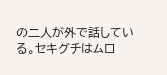の二人が外で話している。セキグチはムロ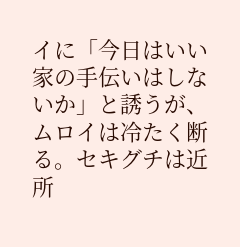イに「今日はいい家の手伝いはしないか」と誘うが、ムロイは冷たく断る。セキグチは近所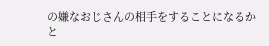の嫌なおじさんの相手をすることになるかと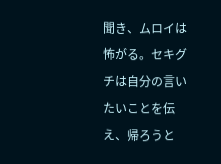聞き、ムロイは怖がる。セキグチは自分の言いたいことを伝え、帰ろうと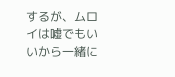するが、ムロイは嘘でもいいから一緒に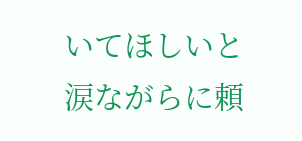いてほしいと涙ながらに頼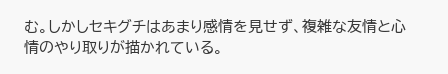む。しかしセキグチはあまり感情を見せず、複雑な友情と心情のやり取りが描かれている。